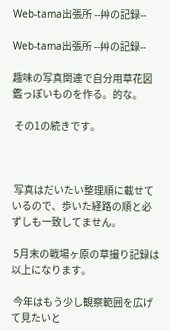Web-tama出張所 --艸の記録--

Web-tama出張所 --艸の記録--

趣味の写真関連で自分用草花図鑑っぽいものを作る。的な。

 その1の続きです。



 写真はだいたい整理順に載せているので、歩いた経路の順と必ずしも一致してません。

 5月末の戦場ヶ原の草撮り記録は以上になります。

 今年はもう少し観察範囲を広げて見たいと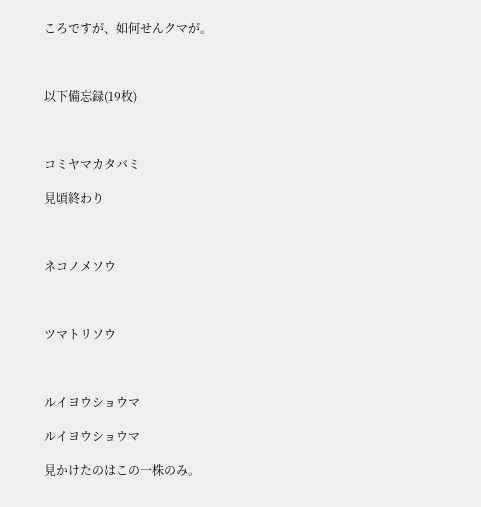ころですが、如何せんクマが。



以下備忘録(19枚)



コミヤマカタバミ

見頃終わり



ネコノメソウ



ツマトリソウ



ルイヨウショウマ

ルイヨウショウマ

見かけたのはこの一株のみ。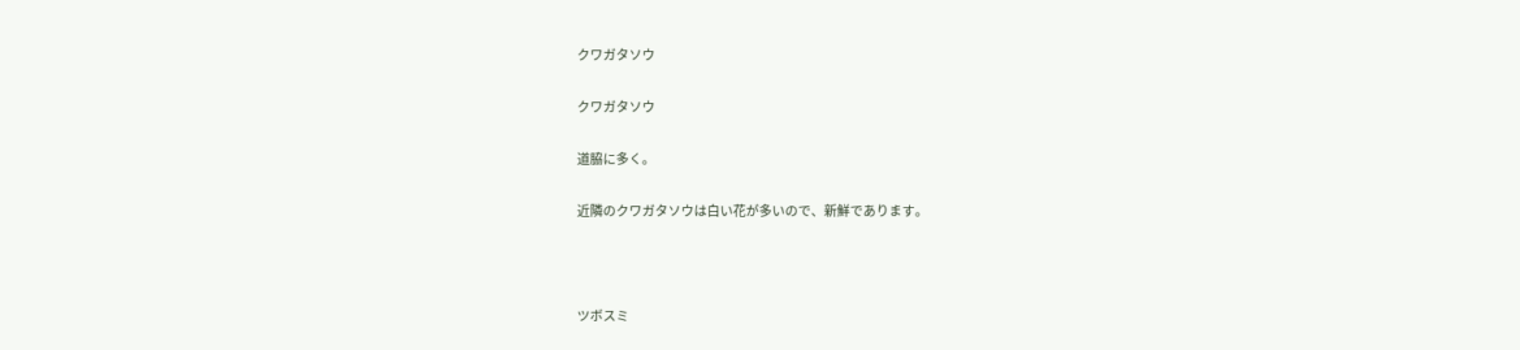クワガタソウ

クワガタソウ

道脇に多く。

近隣のクワガタソウは白い花が多いので、新鮮であります。



ツボスミ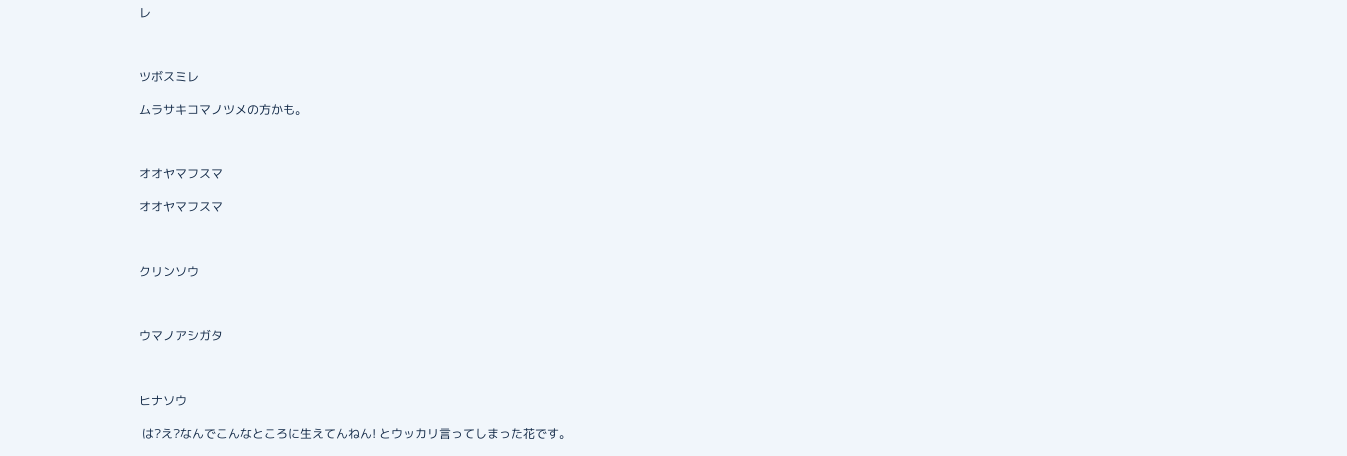レ



ツボスミレ

ムラサキコマノツメの方かも。



オオヤマフスマ

オオヤマフスマ



クリンソウ



ウマノアシガタ



ヒナソウ

 は?え?なんでこんなところに生えてんねん! とウッカリ言ってしまった花です。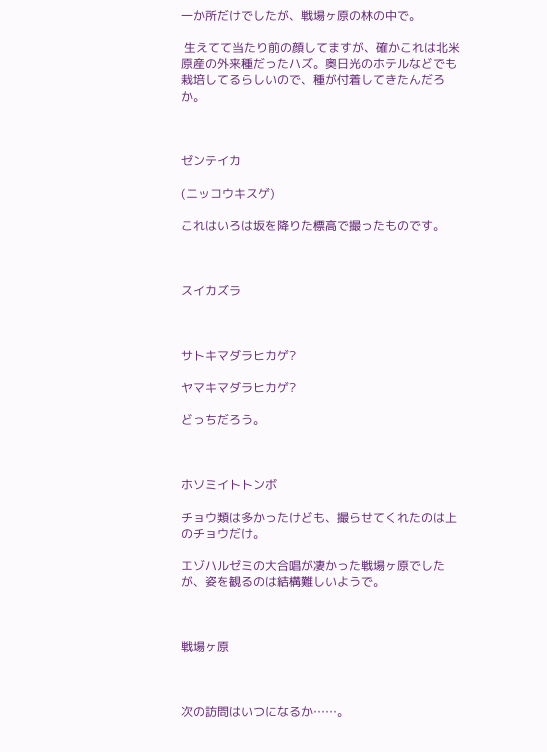一か所だけでしたが、戦場ヶ原の林の中で。

 生えてて当たり前の顔してますが、確かこれは北米原産の外来種だったハズ。奥日光のホテルなどでも栽培してるらしいので、種が付着してきたんだろか。



ゼンテイカ

(ニッコウキスゲ)

これはいろは坂を降りた標高で撮ったものです。



スイカズラ



サトキマダラヒカゲ?

ヤマキマダラヒカゲ?

どっちだろう。



ホソミイトトンボ

チョウ類は多かったけども、撮らせてくれたのは上のチョウだけ。

エゾハルゼミの大合唱が凄かった戦場ヶ原でしたが、姿を観るのは結構難しいようで。



戦場ヶ原



次の訪問はいつになるか……。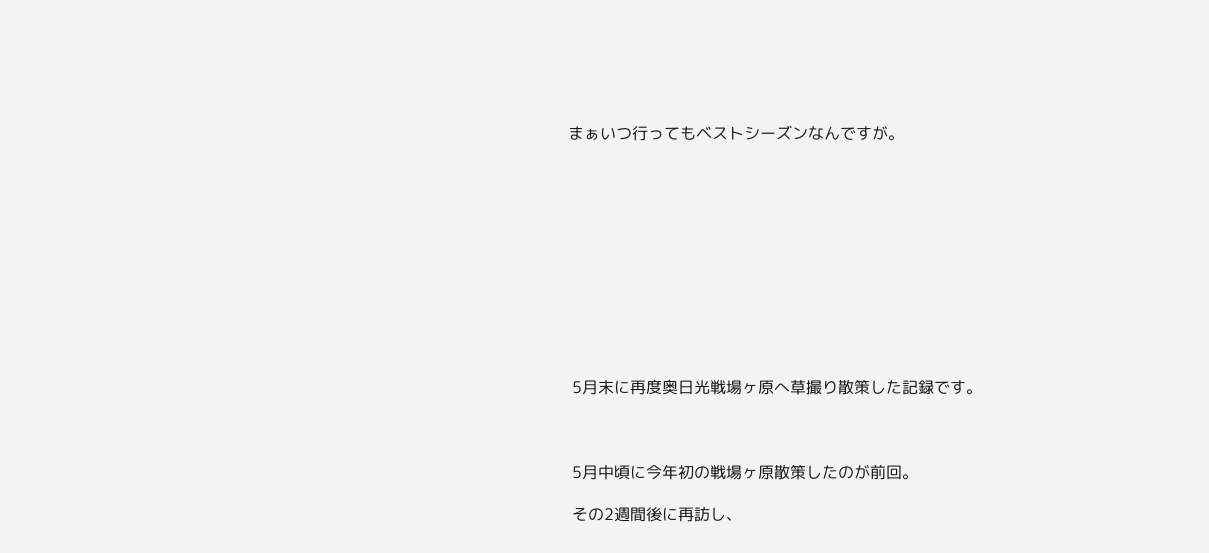まぁいつ行ってもベストシーズンなんですが。











 5月末に再度奥日光戦場ヶ原へ草撮り散策した記録です。



 5月中頃に今年初の戦場ヶ原散策したのが前回。

 その2週間後に再訪し、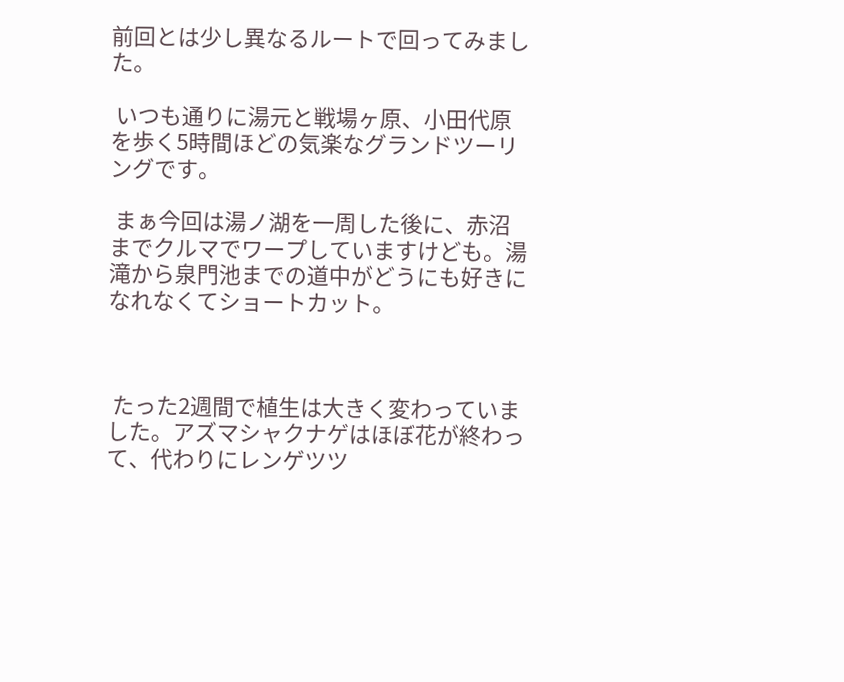前回とは少し異なるルートで回ってみました。

 いつも通りに湯元と戦場ヶ原、小田代原を歩く5時間ほどの気楽なグランドツーリングです。

 まぁ今回は湯ノ湖を一周した後に、赤沼までクルマでワープしていますけども。湯滝から泉門池までの道中がどうにも好きになれなくてショートカット。



 たった2週間で植生は大きく変わっていました。アズマシャクナゲはほぼ花が終わって、代わりにレンゲツツ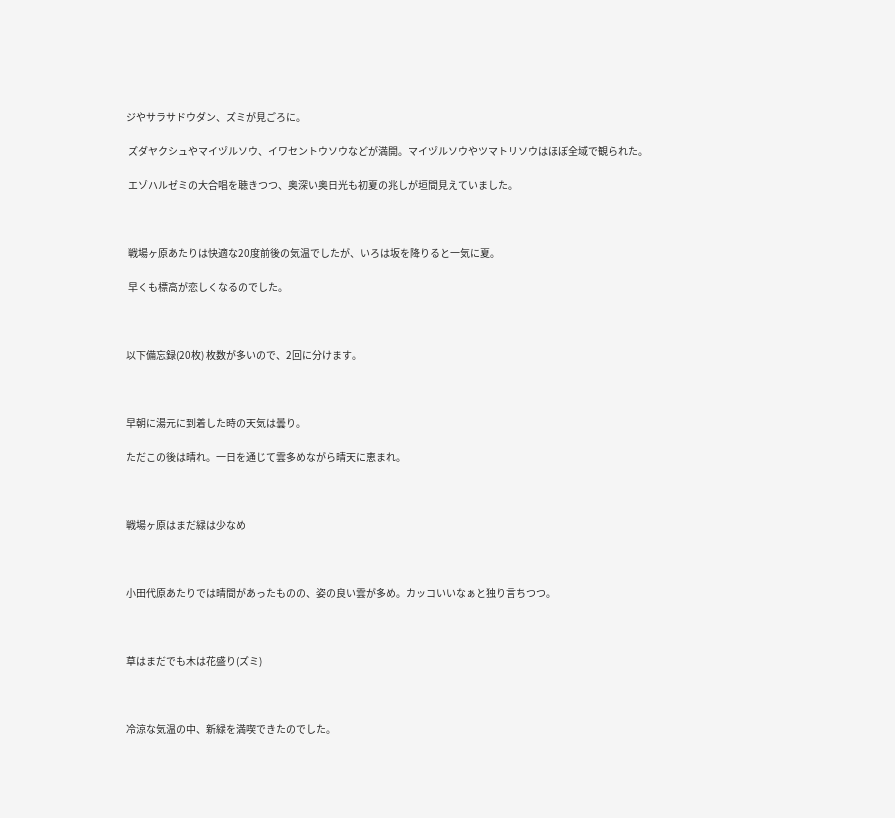ジやサラサドウダン、ズミが見ごろに。

 ズダヤクシュやマイヅルソウ、イワセントウソウなどが満開。マイヅルソウやツマトリソウはほぼ全域で観られた。

 エゾハルゼミの大合唱を聴きつつ、奥深い奥日光も初夏の兆しが垣間見えていました。



 戦場ヶ原あたりは快適な20度前後の気温でしたが、いろは坂を降りると一気に夏。

 早くも標高が恋しくなるのでした。



以下備忘録(20枚) 枚数が多いので、2回に分けます。



早朝に湯元に到着した時の天気は曇り。

ただこの後は晴れ。一日を通じて雲多めながら晴天に恵まれ。



戦場ヶ原はまだ緑は少なめ



小田代原あたりでは晴間があったものの、姿の良い雲が多め。カッコいいなぁと独り言ちつつ。



草はまだでも木は花盛り(ズミ)



冷涼な気温の中、新緑を満喫できたのでした。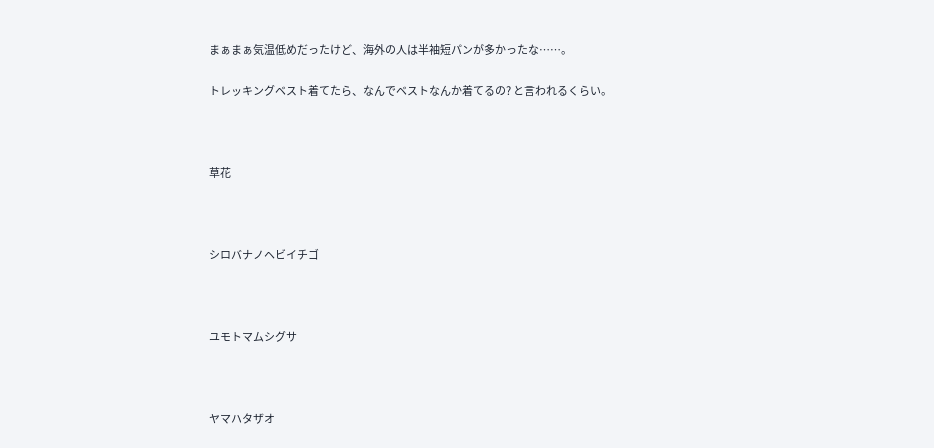まぁまぁ気温低めだったけど、海外の人は半袖短パンが多かったな……。

トレッキングベスト着てたら、なんでベストなんか着てるの? と言われるくらい。



草花



シロバナノヘビイチゴ



ユモトマムシグサ



ヤマハタザオ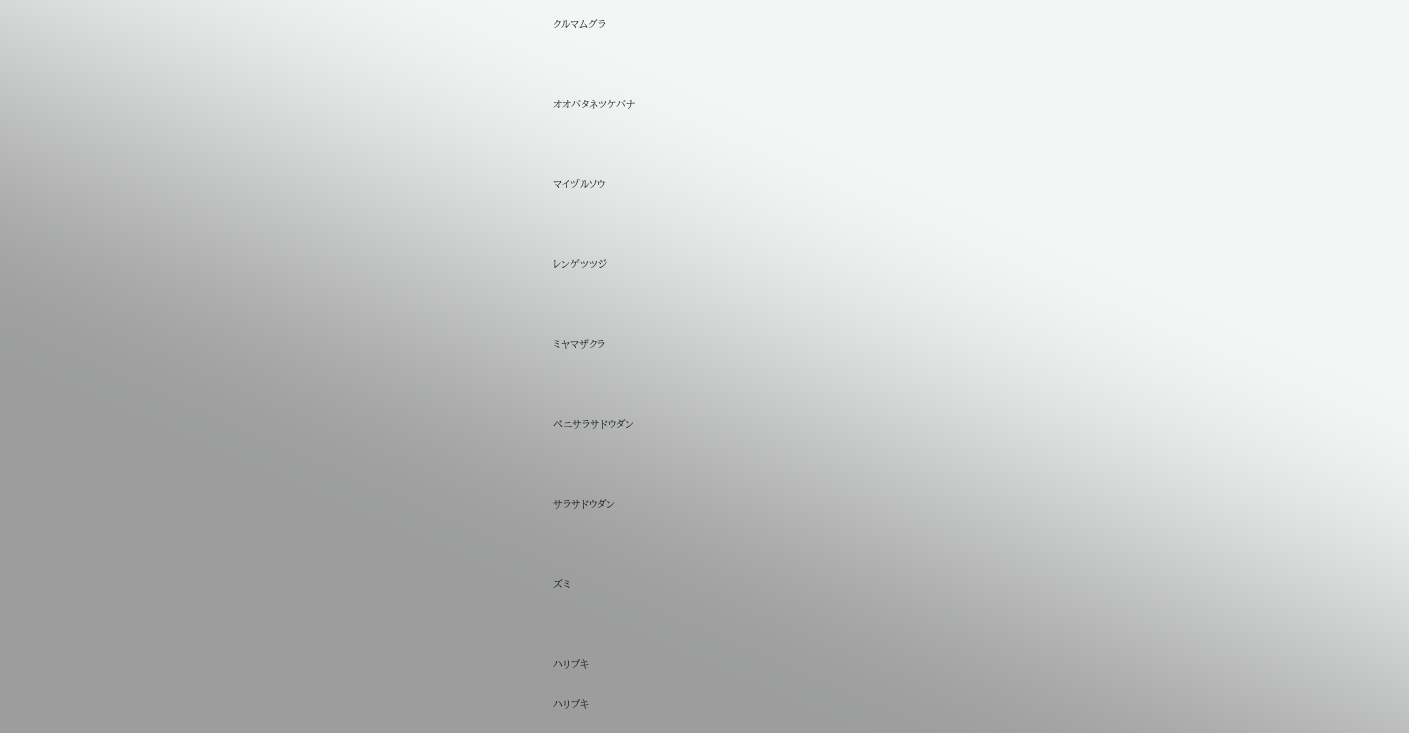クルマムグラ



オオバタネツケバナ



マイヅルソウ



レンゲツツジ



ミヤマザクラ



ベニサラサドウダン



サラサドウダン



ズミ



ハリブキ

ハリブキ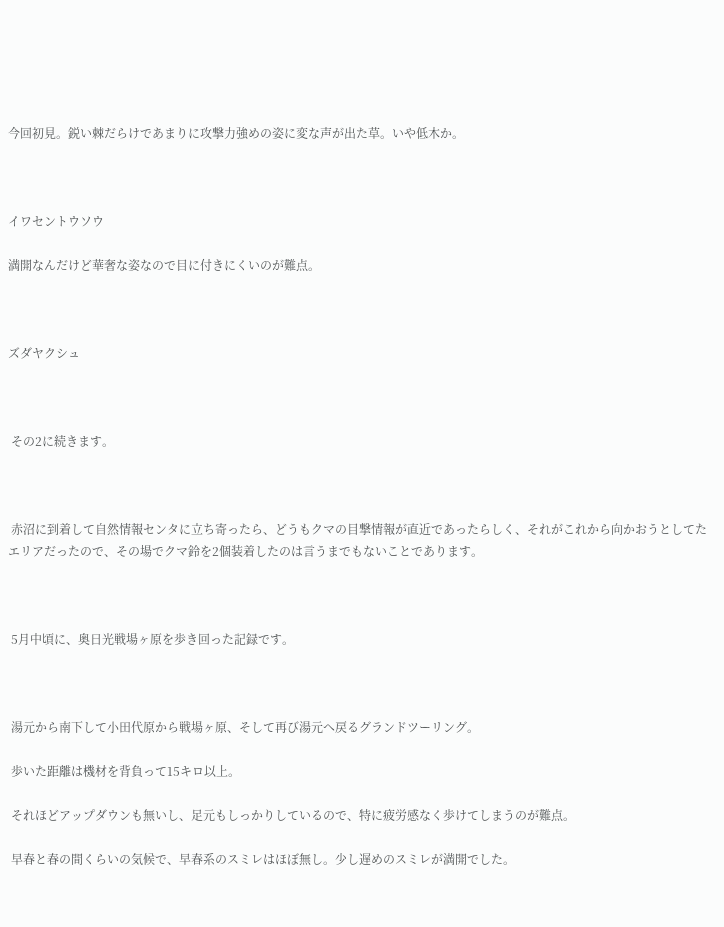今回初見。鋭い棘だらけであまりに攻撃力強めの姿に変な声が出た草。いや低木か。



イワセントウソウ

満開なんだけど華奢な姿なので目に付きにくいのが難点。



ズダヤクシュ



 その2に続きます。



 赤沼に到着して自然情報センタに立ち寄ったら、どうもクマの目撃情報が直近であったらしく、それがこれから向かおうとしてたエリアだったので、その場でクマ鈴を2個装着したのは言うまでもないことであります。



 5月中頃に、奥日光戦場ヶ原を歩き回った記録です。



 湯元から南下して小田代原から戦場ヶ原、そして再び湯元へ戻るグランドツーリング。

 歩いた距離は機材を背負って15キロ以上。

 それほどアップダウンも無いし、足元もしっかりしているので、特に疲労感なく歩けてしまうのが難点。

 早春と春の間くらいの気候で、早春系のスミレはほぼ無し。少し遅めのスミレが満開でした。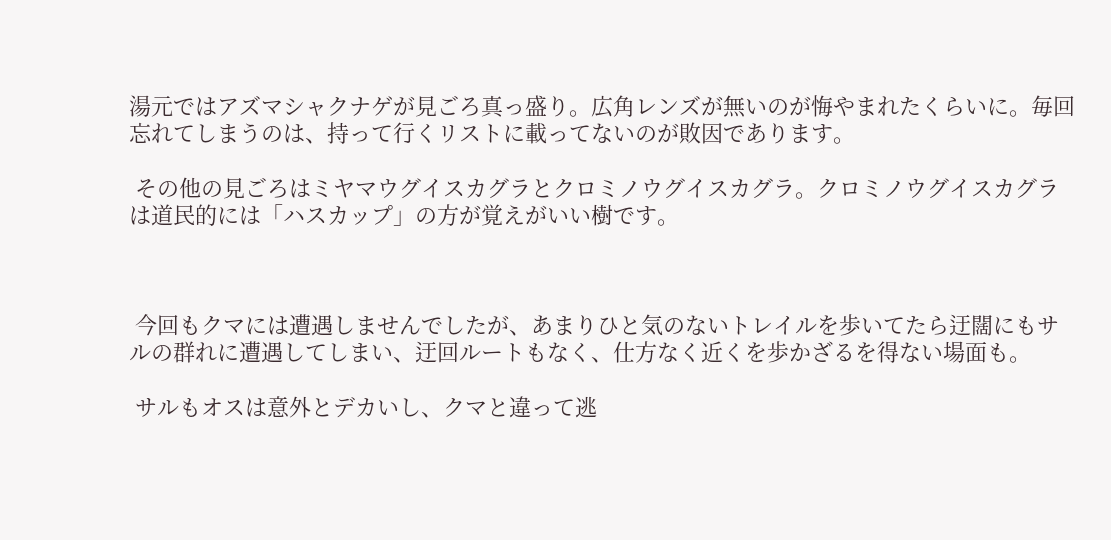湯元ではアズマシャクナゲが見ごろ真っ盛り。広角レンズが無いのが悔やまれたくらいに。毎回忘れてしまうのは、持って行くリストに載ってないのが敗因であります。

 その他の見ごろはミヤマウグイスカグラとクロミノウグイスカグラ。クロミノウグイスカグラは道民的には「ハスカップ」の方が覚えがいい樹です。



 今回もクマには遭遇しませんでしたが、あまりひと気のないトレイルを歩いてたら迂闊にもサルの群れに遭遇してしまい、迂回ルートもなく、仕方なく近くを歩かざるを得ない場面も。

 サルもオスは意外とデカいし、クマと違って逃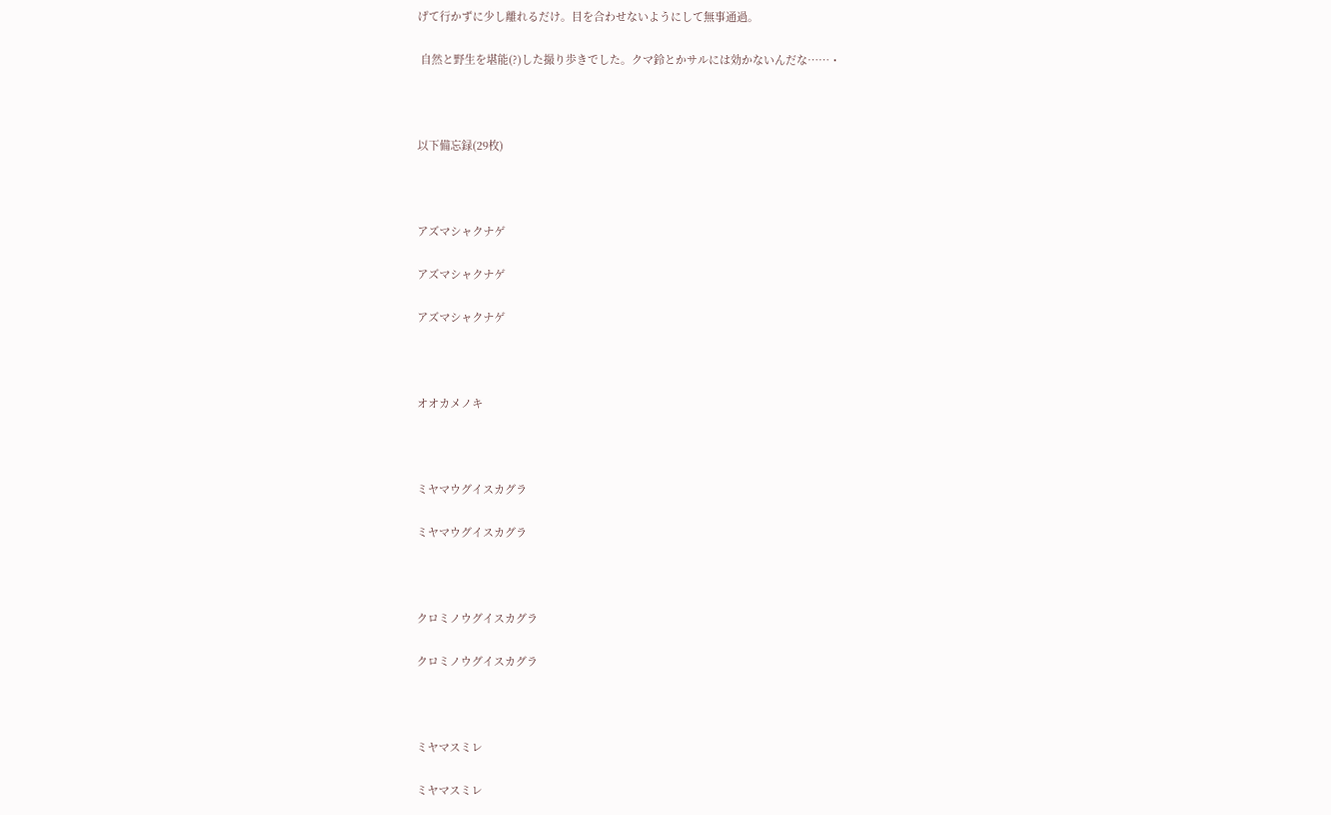げて行かずに少し離れるだけ。目を合わせないようにして無事通過。

 自然と野生を堪能(?)した撮り歩きでした。クマ鈴とかサルには効かないんだな……・



以下備忘録(29枚)



アズマシャクナゲ

アズマシャクナゲ

アズマシャクナゲ



オオカメノキ



ミヤマウグイスカグラ

ミヤマウグイスカグラ



クロミノウグイスカグラ

クロミノウグイスカグラ



ミヤマスミレ

ミヤマスミレ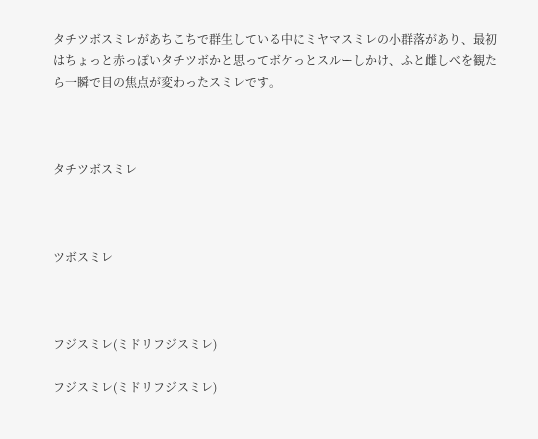タチツボスミレがあちこちで群生している中にミヤマスミレの小群落があり、最初はちょっと赤っぽいタチツボかと思ってボケっとスルーしかけ、ふと雌しべを観たら一瞬で目の焦点が変わったスミレです。



タチツボスミレ



ツボスミレ



フジスミレ(ミドリフジスミレ)

フジスミレ(ミドリフジスミレ)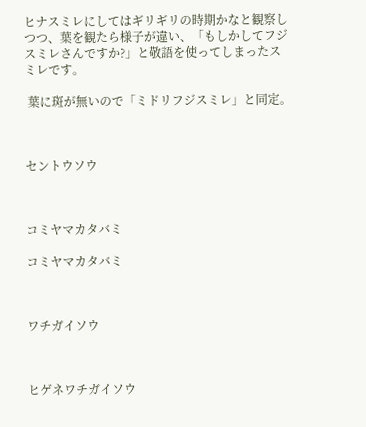ヒナスミレにしてはギリギリの時期かなと観察しつつ、葉を観たら様子が違い、「もしかしてフジスミレさんですか?」と敬語を使ってしまったスミレです。

 葉に斑が無いので「ミドリフジスミレ」と同定。



セントウソウ



コミヤマカタバミ

コミヤマカタバミ



ワチガイソウ



ヒゲネワチガイソウ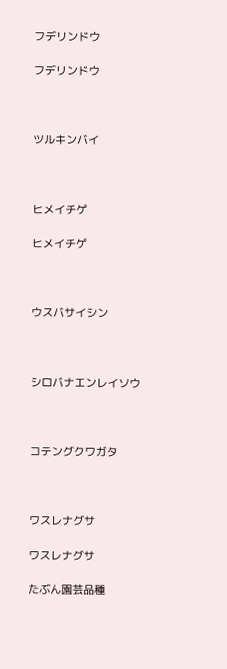フデリンドウ

フデリンドウ



ツルキンバイ



ヒメイチゲ

ヒメイチゲ



ウスバサイシン



シロバナエンレイソウ



コテングクワガタ



ワスレナグサ

ワスレナグサ

たぶん園芸品種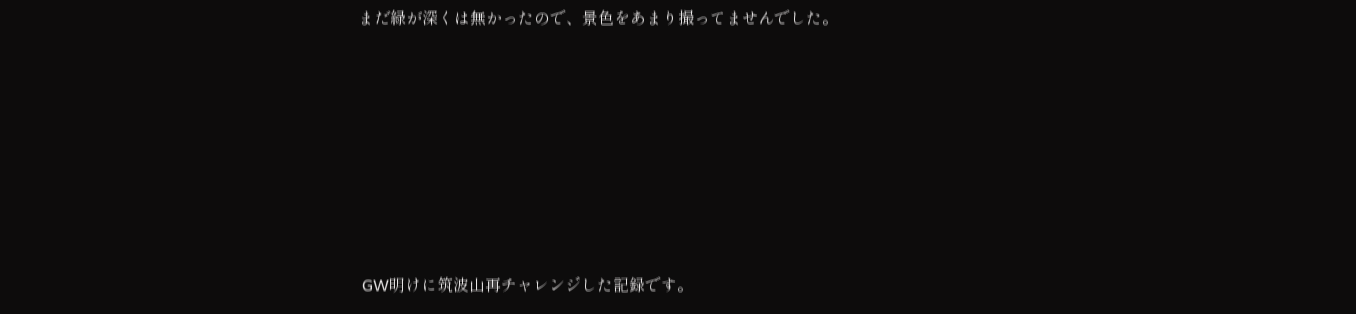まだ緑が深くは無かったので、景色をあまり撮ってませんでした。







 GW明けに筑波山再チャレンジした記録です。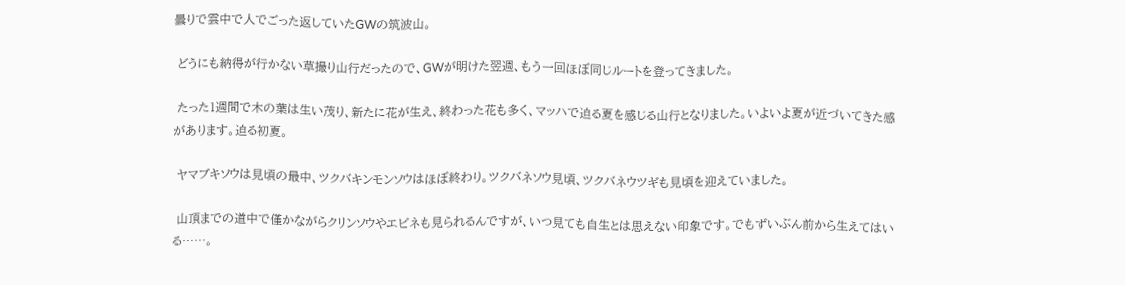曇りで雲中で人でごった返していたGWの筑波山。

 どうにも納得が行かない草撮り山行だったので、GWが明けた翌週、もう一回ほぼ同じルートを登ってきました。

 たった1週間で木の葉は生い茂り、新たに花が生え、終わった花も多く、マッハで迫る夏を感じる山行となりました。いよいよ夏が近づいてきた感があります。迫る初夏。

 ヤマブキソウは見頃の最中、ツクバキンモンソウはほぼ終わり。ツクバネソウ見頃、ツクバネウツギも見頃を迎えていました。

 山頂までの道中で僅かながらクリンソウやエビネも見られるんですが、いつ見ても自生とは思えない印象です。でもずいぶん前から生えてはいる……。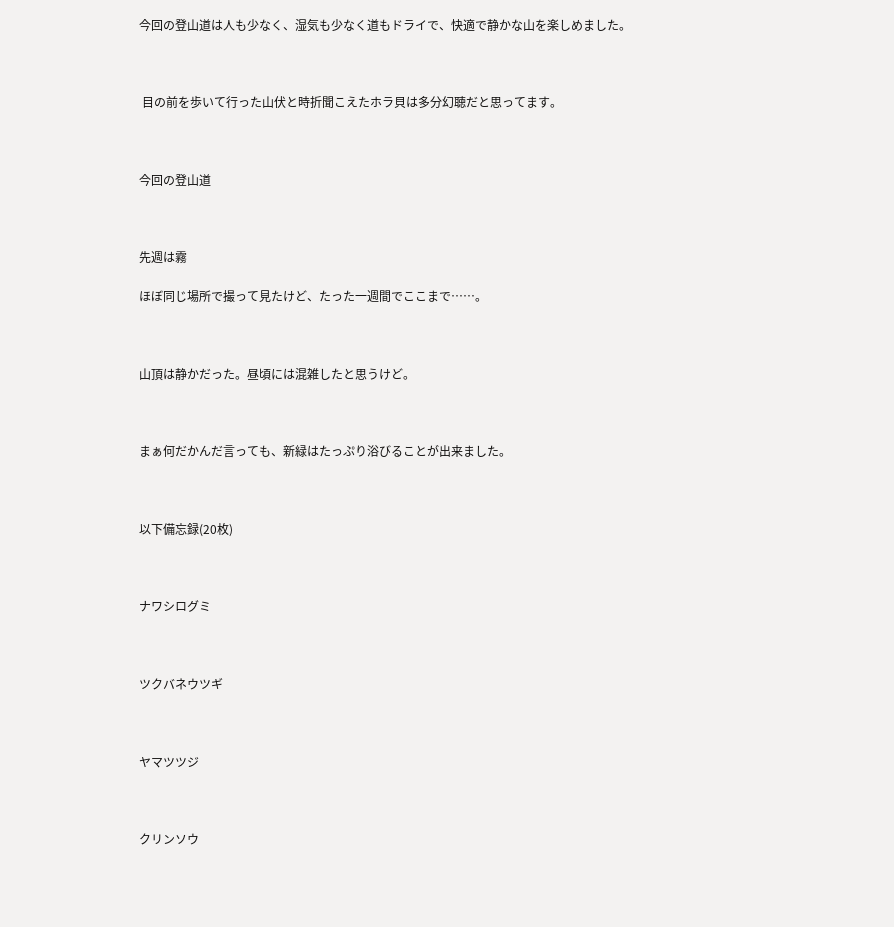今回の登山道は人も少なく、湿気も少なく道もドライで、快適で静かな山を楽しめました。



 目の前を歩いて行った山伏と時折聞こえたホラ貝は多分幻聴だと思ってます。



今回の登山道



先週は霧

ほぼ同じ場所で撮って見たけど、たった一週間でここまで……。



山頂は静かだった。昼頃には混雑したと思うけど。



まぁ何だかんだ言っても、新緑はたっぷり浴びることが出来ました。



以下備忘録(20枚)



ナワシログミ



ツクバネウツギ



ヤマツツジ



クリンソウ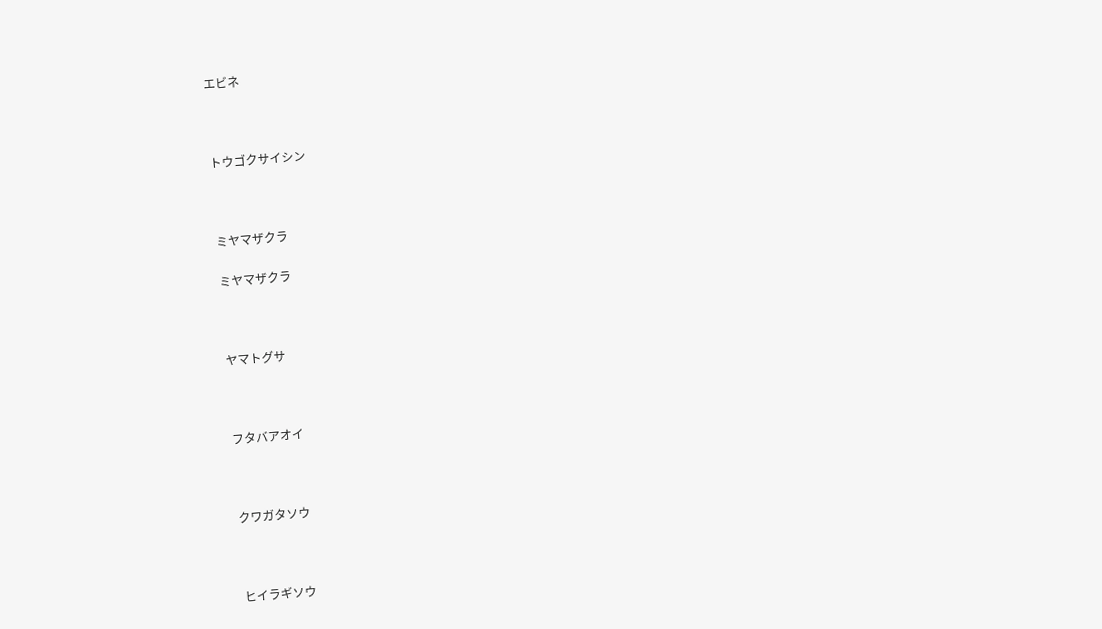エビネ



トウゴクサイシン



ミヤマザクラ

ミヤマザクラ



ヤマトグサ



フタバアオイ



クワガタソウ



ヒイラギソウ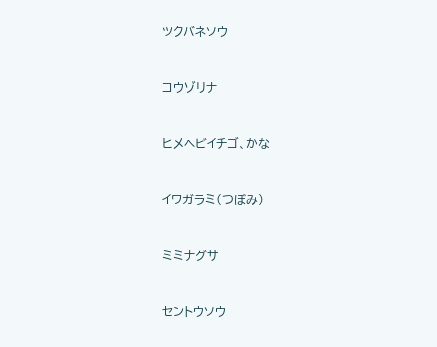ツクバネソウ



コウゾリナ



ヒメヘビイチゴ、かな



イワガラミ(つぼみ)



ミミナグサ



セントウソウ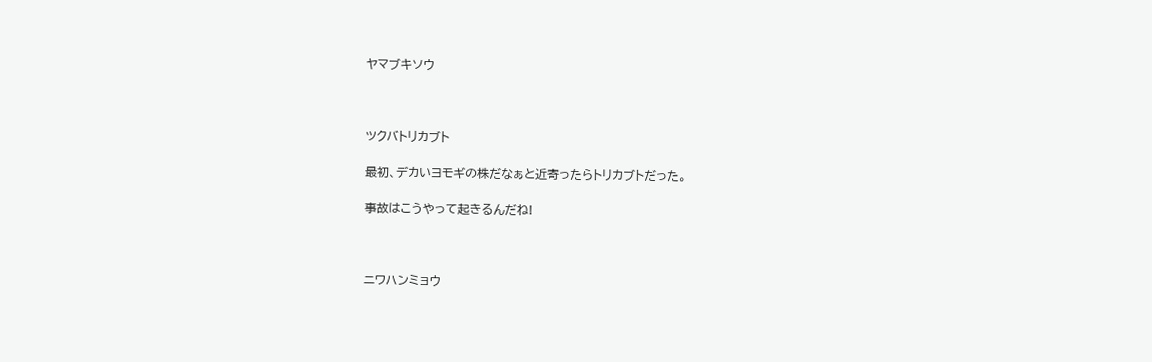ヤマブキソウ



ツクバトリカブト

最初、デカいヨモギの株だなぁと近寄ったらトリカブトだった。

事故はこうやって起きるんだね!



ニワハンミョウ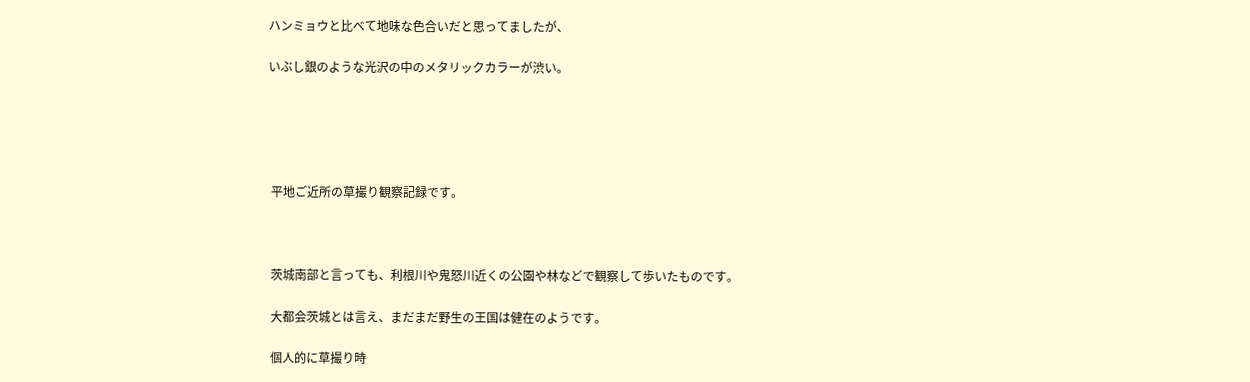ハンミョウと比べて地味な色合いだと思ってましたが、

いぶし銀のような光沢の中のメタリックカラーが渋い。





 平地ご近所の草撮り観察記録です。



 茨城南部と言っても、利根川や鬼怒川近くの公園や林などで観察して歩いたものです。

 大都会茨城とは言え、まだまだ野生の王国は健在のようです。

 個人的に草撮り時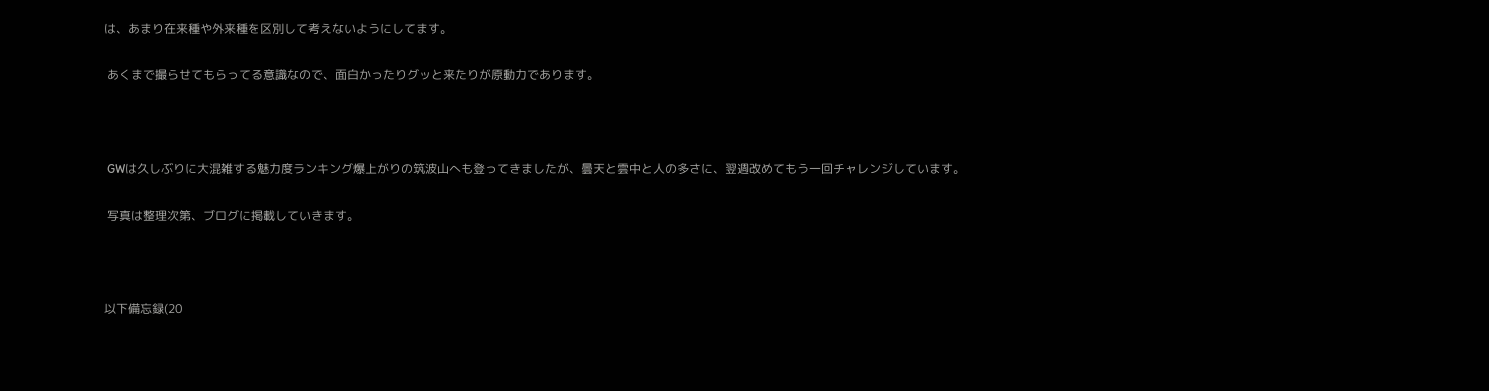は、あまり在来種や外来種を区別して考えないようにしてます。

 あくまで撮らせてもらってる意識なので、面白かったりグッと来たりが原動力であります。



 GWは久しぶりに大混雑する魅力度ランキング爆上がりの筑波山へも登ってきましたが、曇天と雲中と人の多さに、翌週改めてもう一回チャレンジしています。

 写真は整理次第、ブログに掲載していきます。



以下備忘録(20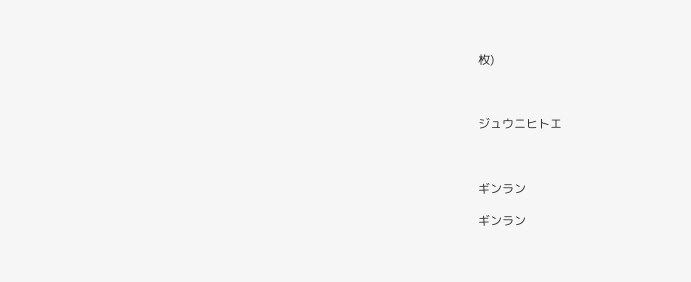枚)



ジュウニヒトエ



ギンラン

ギンラン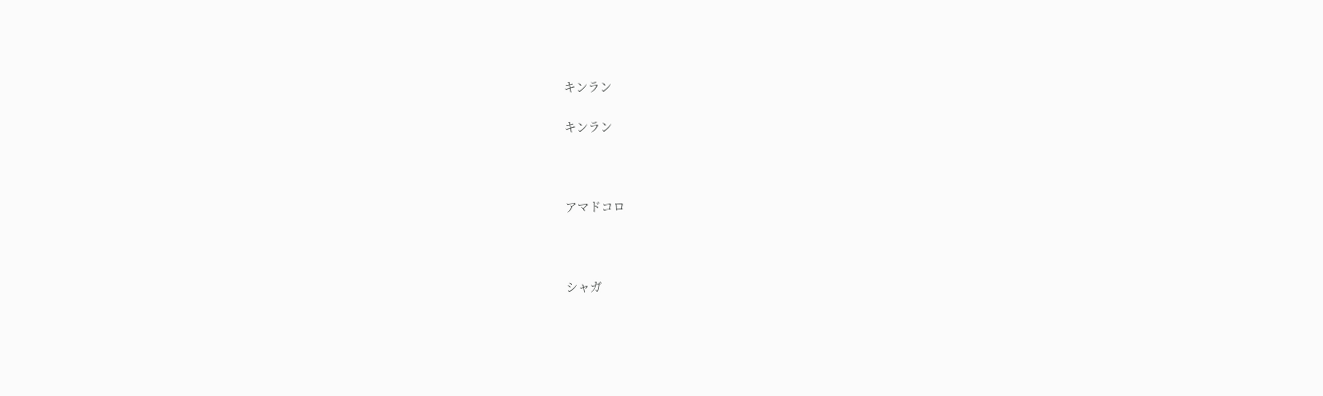キンラン

キンラン



アマドコロ



シャガ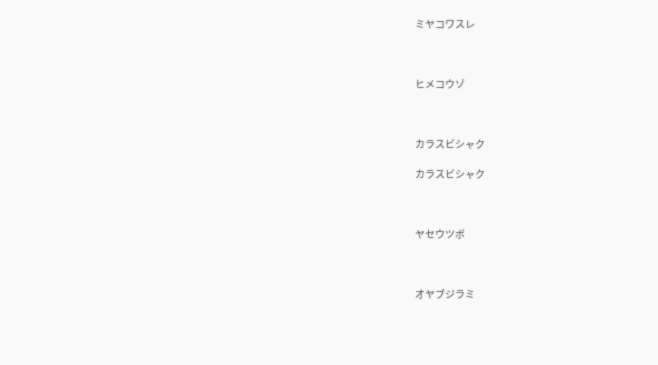ミヤコワスレ



ヒメコウゾ



カラスビシャク

カラスビシャク



ヤセウツボ



オヤブジラミ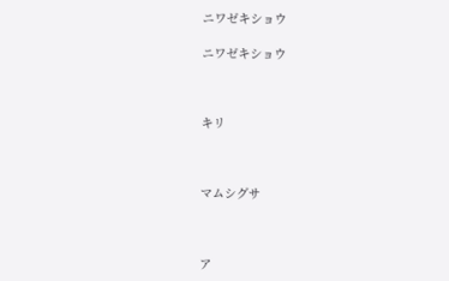ニワゼキショウ

ニワゼキショウ



キリ



マムシグサ



ア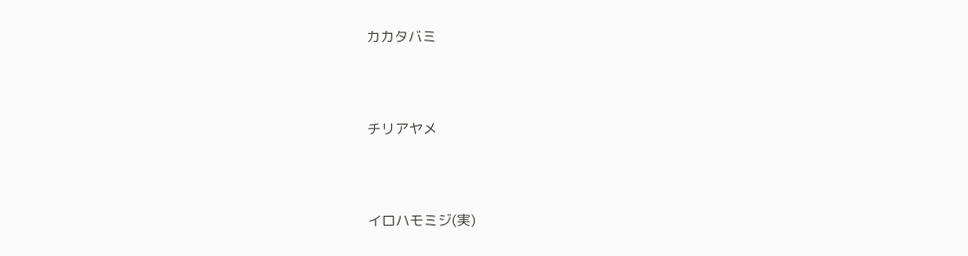カカタバミ



チリアヤメ



イロハモミジ(実)